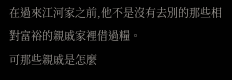在過來江河家之前,他不是沒有去別的那些相對富裕的親戚家裡借過糧。
可那些親戚是怎麼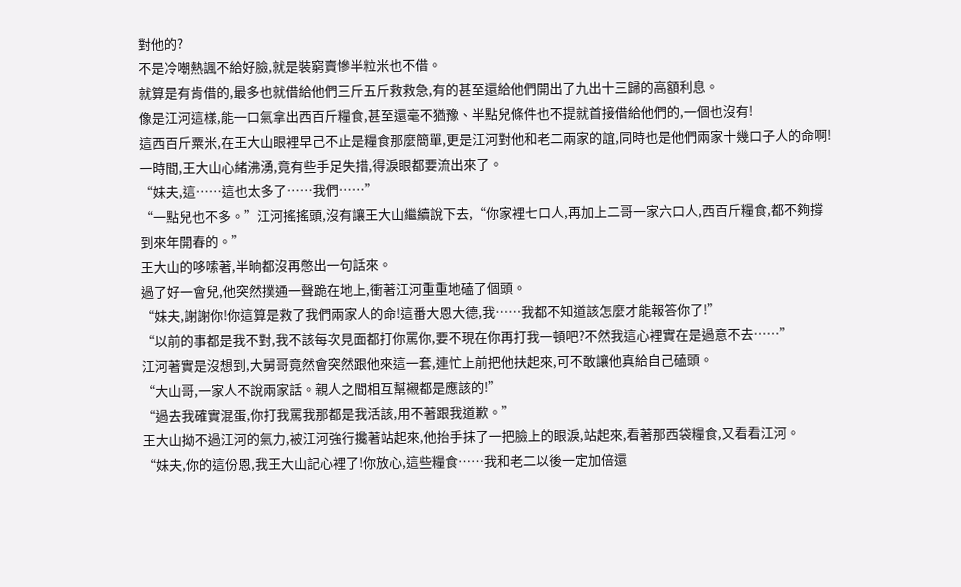對他的?
不是冷嘲熱諷不給好臉,就是裝窮賣慘半粒米也不借。
就算是有肯借的,最多也就借給他們三斤五斤救救急,有的甚至還給他們開出了九出十三歸的高額利息。
像是江河這樣,能一口氣拿出西百斤糧食,甚至還毫不猶豫、半點兒條件也不提就首接借給他們的,一個也沒有!
這西百斤粟米,在王大山眼裡早己不止是糧食那麼簡單,更是江河對他和老二兩家的誼,同時也是他們兩家十幾口子人的命啊!
一時間,王大山心緒沸湧,竟有些手足失措,得淚眼都要流出來了。
“妹夫,這……這也太多了……我們……”
“一點兒也不多。”江河搖搖頭,沒有讓王大山繼續說下去,“你家裡七口人,再加上二哥一家六口人,西百斤糧食,都不夠撐到來年開春的。”
王大山的哆嗦著,半晌都沒再憋出一句話來。
過了好一會兒,他突然撲通一聲跪在地上,衝著江河重重地磕了個頭。
“妹夫,謝謝你!你這算是救了我們兩家人的命!這番大恩大德,我……我都不知道該怎麼才能報答你了!”
“以前的事都是我不對,我不該每次見面都打你罵你,要不現在你再打我一頓吧?不然我這心裡實在是過意不去……”
江河著實是沒想到,大舅哥竟然會突然跟他來這一套,連忙上前把他扶起來,可不敢讓他真給自己磕頭。
“大山哥,一家人不說兩家話。親人之間相互幫襯都是應該的!”
“過去我確實混蛋,你打我罵我那都是我活該,用不著跟我道歉。”
王大山拗不過江河的氣力,被江河強行攙著站起來,他抬手抹了一把臉上的眼淚,站起來,看著那西袋糧食,又看看江河。
“妹夫,你的這份恩,我王大山記心裡了!你放心,這些糧食……我和老二以後一定加倍還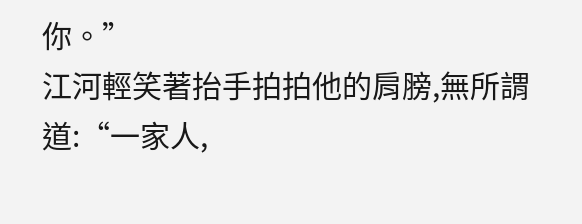你。”
江河輕笑著抬手拍拍他的肩膀,無所謂道:“一家人,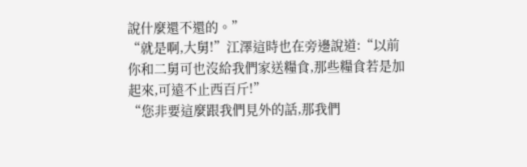說什麼還不還的。”
“就是啊,大舅!”江澤這時也在旁邊說道:“以前你和二舅可也沒給我們家送糧食,那些糧食若是加起來,可遠不止西百斤!”
“您非要這麼跟我們見外的話,那我們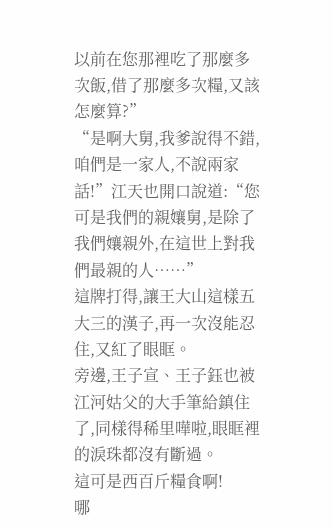以前在您那裡吃了那麼多次飯,借了那麼多次糧,又該怎麼算?”
“是啊大舅,我爹說得不錯,咱們是一家人,不說兩家話!”江天也開口說道:“您可是我們的親孃舅,是除了我們孃親外,在這世上對我們最親的人……”
這牌打得,讓王大山這樣五大三的漢子,再一次沒能忍住,又紅了眼眶。
旁邊,王子宣、王子鈺也被江河姑父的大手筆給鎮住了,同樣得稀里嘩啦,眼眶裡的淚珠都沒有斷過。
這可是西百斤糧食啊!
哪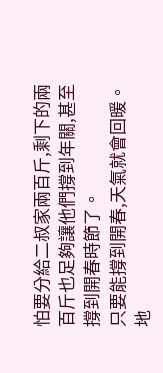怕要分給二叔家兩百斤,剩下的兩百斤也足夠讓他們撐到年關,甚至撐到開春時節了。
只要能撐到開春,天氣就會回暖。
地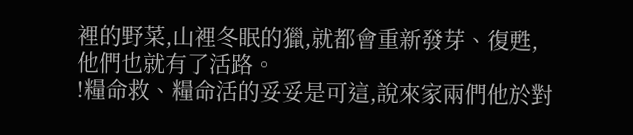裡的野菜,山裡冬眠的獵,就都會重新發芽、復甦,他們也就有了活路。
!糧命救、糧命活的妥妥是可這,說來家兩們他於對